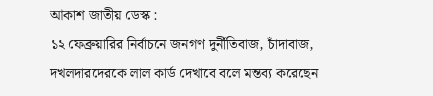আকাশ জাতীয় ডেস্ক :
১২ ফেব্রুয়ারির নির্বাচনে জনগণ দুর্নীতিবাজ, চাঁদাবাজ, দখলদারদেরকে লাল কার্ড দেখাবে বলে মন্তব্য করেছেন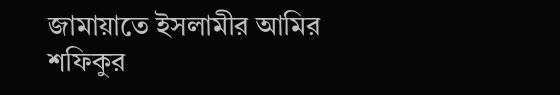জামায়াতে ইসলামীর আমির শফিকুর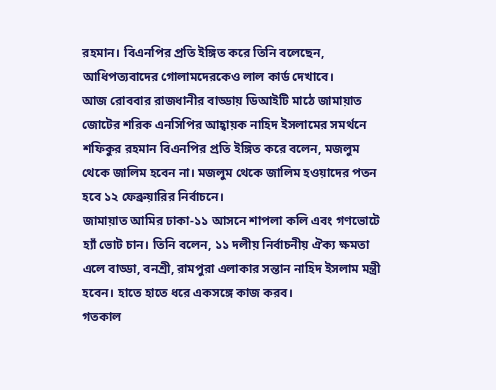রহমান। বিএনপির প্রতি ইঙ্গিত করে তিনি বলেছেন, আধিপত্যবাদের গোলামদেরকেও লাল কার্ড দেখাবে।
আজ রোববার রাজধানীর বাড্ডায় ডিআইটি মাঠে জামায়াত জোটের শরিক এনসিপির আহ্বায়ক নাহিদ ইসলামের সমর্থনে শফিকুর রহমান বিএনপির প্রতি ইঙ্গিত করে বলেন, মজলুম থেকে জালিম হবেন না। মজলুম থেকে জালিম হওয়াদের পতন হবে ১২ ফেব্রুয়ারির নির্বাচনে।
জামায়াত আমির ঢাকা-১১ আসনে শাপলা কলি এবং গণভোটে হ্যাঁ ভোট চান। তিনি বলেন, ১১ দলীয় নির্বাচনীয় ঐক্য ক্ষমতা এলে বাড্ডা, বনশ্রী, রামপুরা এলাকার সন্তান নাহিদ ইসলাম মন্ত্রী হবেন। হাতে হাতে ধরে একসঙ্গে কাজ করব।
গতকাল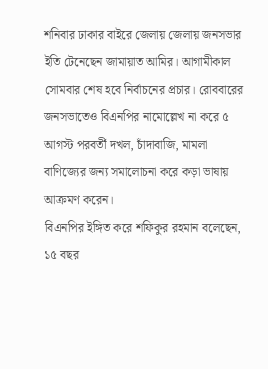শনিবার ঢাকার বাইরে জেলায় জেলায় জনসভার ইতি টেনেছেন জামায়াত আমির। আগামীকাল সোমবার শেষ হবে নির্বাচনের প্রচার। রোববারের জনসভাতেও বিএনপির নামোল্লেখ না করে ৫ আগস্ট পরবর্তী দখল, চাঁদাবাজি, মামলা বাণিজ্যের জন্য সমালোচনা করে কড়া ভাষায় আক্রমণ করেন।
বিএনপির ইঙ্গিত করে শফিকুর রহমান বলেছেন, ১৫ বছর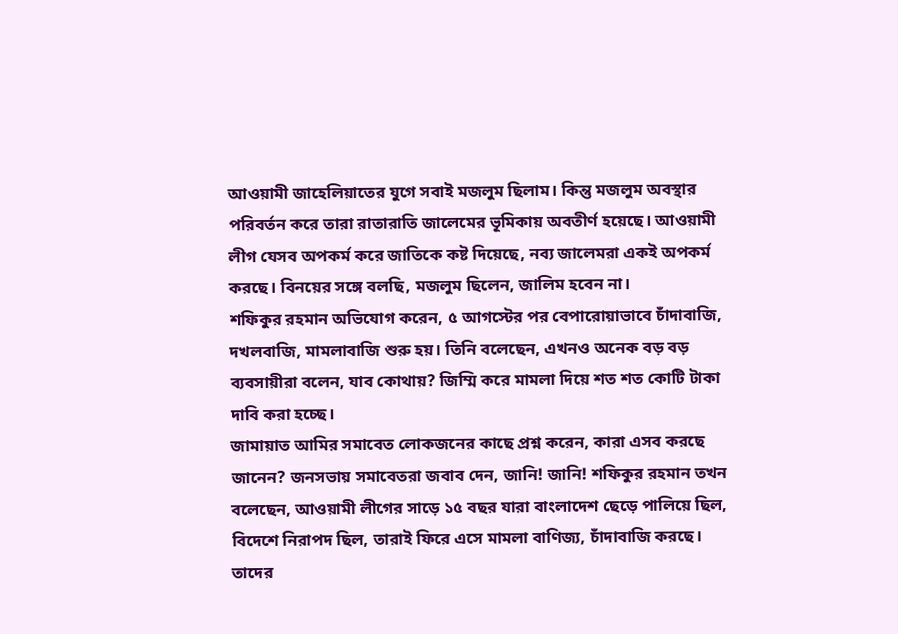আওয়ামী জাহেলিয়াতের যুগে সবাই মজলুম ছিলাম। কিন্তু মজলুম অবস্থার পরিবর্তন করে তারা রাতারাতি জালেমের ভূমিকায় অবতীর্ণ হয়েছে। আওয়ামী লীগ যেসব অপকর্ম করে জাতিকে কষ্ট দিয়েছে, নব্য জালেমরা একই অপকর্ম করছে। বিনয়ের সঙ্গে বলছি, মজলুম ছিলেন, জালিম হবেন না।
শফিকুর রহমান অভিযোগ করেন, ৫ আগস্টের পর বেপারোয়াভাবে চাঁদাবাজি, দখলবাজি, মামলাবাজি শুরু হয়। তিনি বলেছেন, এখনও অনেক বড় বড় ব্যবসায়ীরা বলেন, যাব কোথায়? জিম্মি করে মামলা দিয়ে শত শত কোটি টাকা দাবি করা হচ্ছে।
জামায়াত আমির সমাবেত লোকজনের কাছে প্রশ্ন করেন, কারা এসব করছে জানেন? জনসভায় সমাবেতরা জবাব দেন, জানি! জানি! শফিকুর রহমান তখন বলেছেন, আওয়ামী লীগের সাড়ে ১৫ বছর যারা বাংলাদেশ ছেড়ে পালিয়ে ছিল, বিদেশে নিরাপদ ছিল, তারাই ফিরে এসে মামলা বাণিজ্য, চাঁদাবাজি করছে। তাদের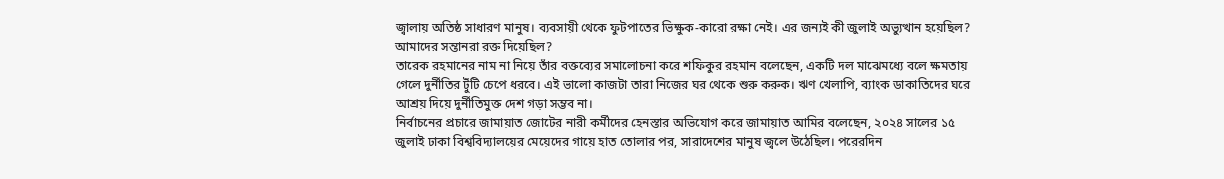জ্বালায় অতিষ্ঠ সাধারণ মানুষ। ব্যবসায়ী থেকে ফুটপাতের ভিক্ষুক-কারো রক্ষা নেই। এর জন্যই কী জুলাই অভ্যুত্থান হয়েছিল? আমাদের সন্তানরা রক্ত দিয়েছিল?
তারেক রহমানের নাম না নিয়ে তাঁর বক্তব্যের সমালোচনা করে শফিকুর রহমান বলেছেন, একটি দল মাঝেমধ্যে বলে ক্ষমতায় গেলে দুর্নীতির টুঁটি চেপে ধরবে। এই ভালো কাজটা তারা নিজের ঘর থেকে শুরু করুক। ঋণ খেলাপি, ব্যাংক ডাকাতিদের ঘরে আশ্রয় দিয়ে দুর্নীতিমুক্ত দেশ গড়া সম্ভব না।
নির্বাচনের প্রচারে জামায়াত জোটের নারী কর্মীদের হেনস্তার অভিযোগ করে জামায়াত আমির বলেছেন, ২০২৪ সালের ১৫ জুলাই ঢাকা বিশ্ববিদ্যালয়ের মেয়েদের গায়ে হাত তোলার পর, সারাদেশের মানুষ জ্বলে উঠেছিল। পরেরদিন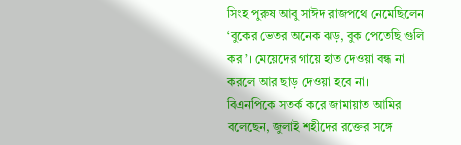সিংহ পুরুষ আবু সাঈদ রাজপথে নেমেছিলেন ‘বুকের ভেতর অনেক ঝড়, বুক পেতেছি গুলি কর’। মেয়েদের গায়ে হাত দেওয়া বন্ধ না করলে আর ছাড় দেওয়া হবে না।
বিএনপিকে সতর্ক করে জামায়াত আমির বলেছেন, জুলাই শহীদের রক্তের সঙ্গে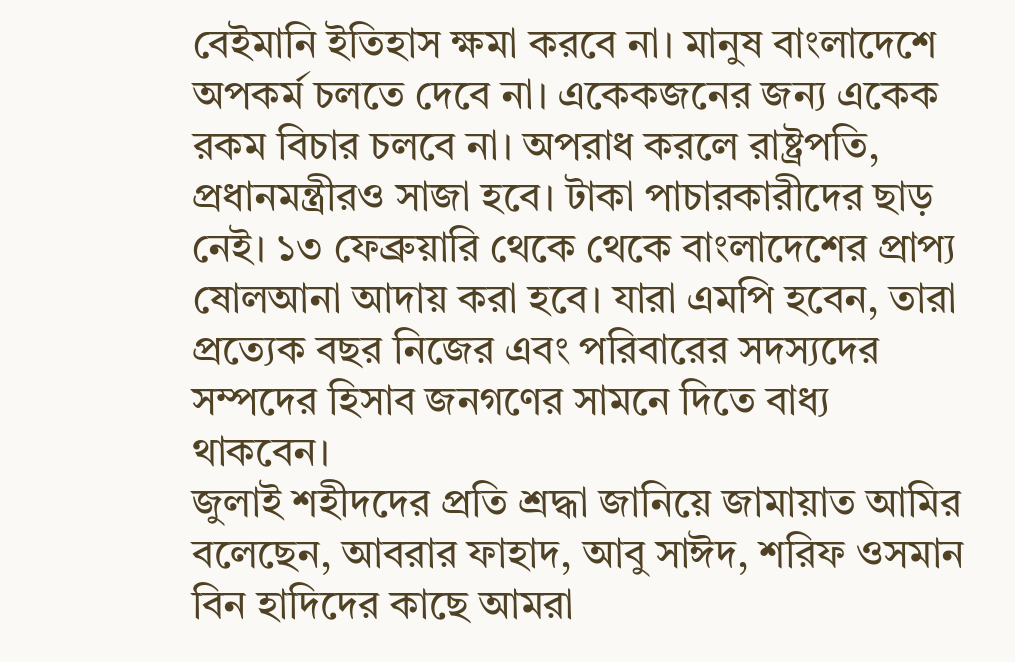বেইমানি ইতিহাস ক্ষমা করবে না। মানুষ বাংলাদেশে অপকর্ম চলতে দেবে না। একেকজনের জন্য একেক রকম বিচার চলবে না। অপরাধ করলে রাষ্ট্রপতি, প্রধানমন্ত্রীরও সাজা হবে। টাকা পাচারকারীদের ছাড় নেই। ১৩ ফেব্রুয়ারি থেকে থেকে বাংলাদেশের প্রাপ্য ষোলআনা আদায় করা হবে। যারা এমপি হবেন, তারা প্রত্যেক বছর নিজের এবং পরিবারের সদস্যদের সম্পদের হিসাব জনগণের সামনে দিতে বাধ্য থাকবেন।
জুলাই শহীদদের প্রতি শ্রদ্ধা জানিয়ে জামায়াত আমির বলেছেন, আবরার ফাহাদ, আবু সাঈদ, শরিফ ওসমান বিন হাদিদের কাছে আমরা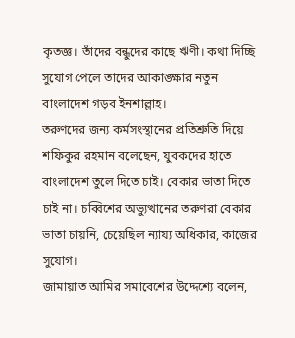কৃতজ্ঞ। তাঁদের বন্ধুদের কাছে ঋণী। কথা দিচ্ছি সুযোগ পেলে তাদের আকাঙ্ক্ষার নতুন বাংলাদেশ গড়ব ইনশাল্লাহ।
তরুণদের জন্য কর্মসংস্থানের প্রতিশ্রুতি দিয়ে শফিকুর রহমান বলেছেন, যুবকদের হাতে বাংলাদেশ তুলে দিতে চাই। বেকার ভাতা দিতে চাই না। চব্বিশের অভ্যুত্থানের তরুণরা বেকার ভাতা চায়নি, চেয়েছিল ন্যায্য অধিকার, কাজের সুযোগ।
জামায়াত আমির সমাবেশের উদ্দেশ্যে বলেন,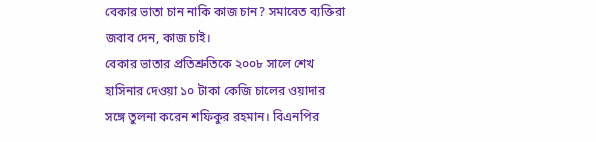বেকার ভাতা চান নাকি কাজ চান? সমাবেত ব্যক্তিরা জবাব দেন, কাজ চাই।
বেকার ভাতার প্রতিশ্রুতিকে ২০০৮ সালে শেখ হাসিনার দেওয়া ১০ টাকা কেজি চালের ওয়াদার সঙ্গে তুলনা করেন শফিকুর রহমান। বিএনপির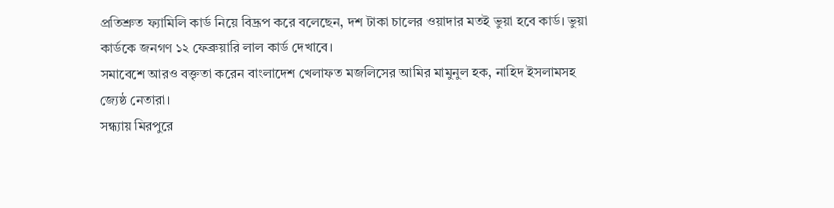প্রতিশ্রুত ফ্যামিলি কার্ড নিয়ে বিদ্রূপ করে বলেছেন, দশ টাকা চালের ওয়াদার মতই ভুয়া হবে কার্ড। ভুয়া কার্ডকে জনগণ ১২ ফেব্রুয়ারি লাল কার্ড দেখাবে।
সমাবেশে আরও বক্তৃতা করেন বাংলাদেশ খেলাফত মজলিসের আমির মামুনুল হক, নাহিদ ইসলামসহ জ্যেষ্ঠ নেতারা।
সন্ধ্যায় মিরপুরে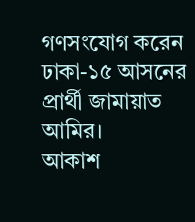গণসংযোগ করেন ঢাকা-১৫ আসনের প্রার্থী জামায়াত আমির।
আকাশ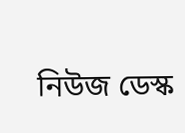নিউজ ডেস্ক